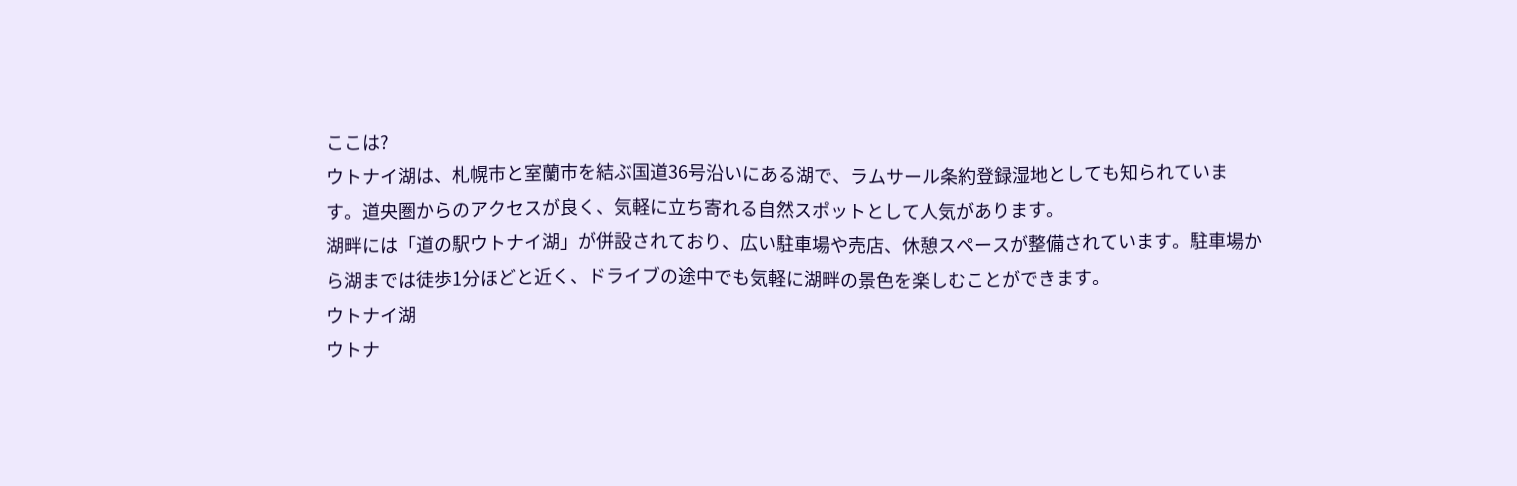ここは?
ウトナイ湖は、札幌市と室蘭市を結ぶ国道36号沿いにある湖で、ラムサール条約登録湿地としても知られています。道央圏からのアクセスが良く、気軽に立ち寄れる自然スポットとして人気があります。
湖畔には「道の駅ウトナイ湖」が併設されており、広い駐車場や売店、休憩スペースが整備されています。駐車場から湖までは徒歩1分ほどと近く、ドライブの途中でも気軽に湖畔の景色を楽しむことができます。
ウトナイ湖
ウトナ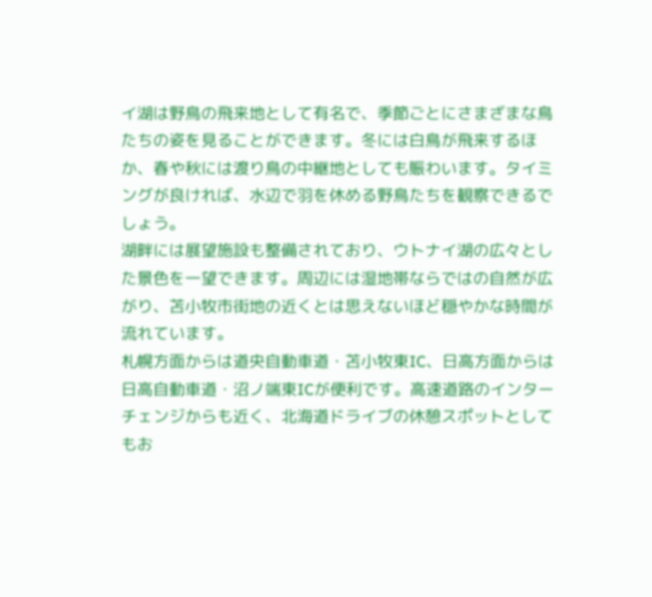イ湖は野鳥の飛来地として有名で、季節ごとにさまざまな鳥たちの姿を見ることができます。冬には白鳥が飛来するほか、春や秋には渡り鳥の中継地としても賑わいます。タイミングが良ければ、水辺で羽を休める野鳥たちを観察できるでしょう。
湖畔には展望施設も整備されており、ウトナイ湖の広々とした景色を一望できます。周辺には湿地帯ならではの自然が広がり、苫小牧市街地の近くとは思えないほど穏やかな時間が流れています。
札幌方面からは道央自動車道・苫小牧東IC、日高方面からは日高自動車道・沼ノ端東ICが便利です。高速道路のインターチェンジからも近く、北海道ドライブの休憩スポットとしてもお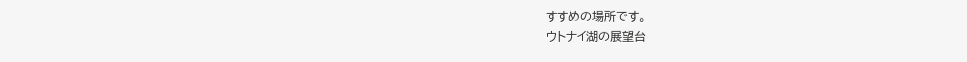すすめの場所です。
ウトナイ湖の展望台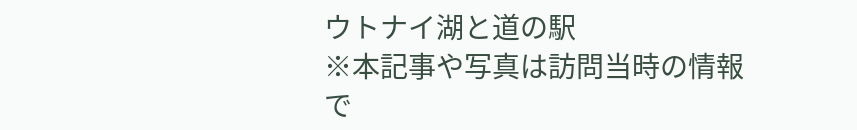ウトナイ湖と道の駅
※本記事や写真は訪問当時の情報で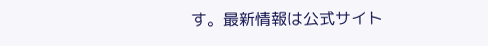す。最新情報は公式サイト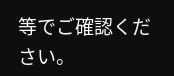等でご確認ください。